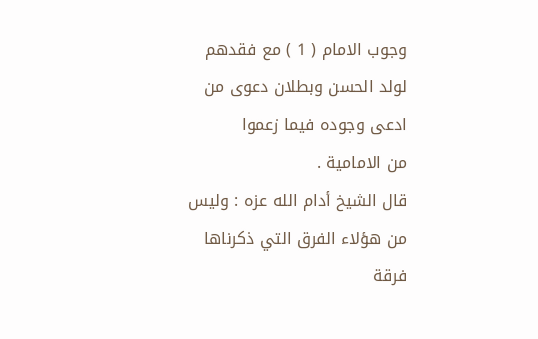وجوب الامام ( 1 ) مع فقدهم لولد الحسن وبطلان دعوى من ادعى وجوده فيما زعموا
من الامامية .
قال الشيخ أدام الله عزه : وليس من هؤلاء الفرق التي ذكرناها فرقة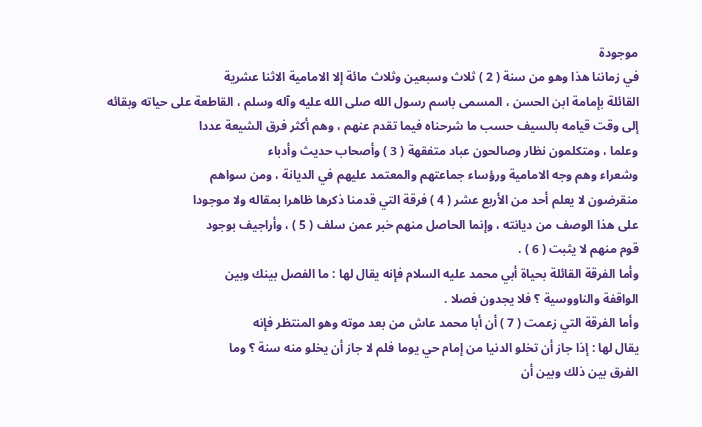موجودة
في زماننا هذا وهو من سنة ( 2 ) ثلاث وسبعين وثلاث مائة إلا الامامية الاثنا عشرية
القائلة بإمامة ابن الحسن ، المسمى باسم رسول الله صلى الله عليه وآله وسلم ، القاطعة على حياته وبقائه
إلى وقت قيامه بالسيف حسب ما شرحناه فيما تقدم عنهم ، وهم أكثر فرق الشيعة عددا
وعلما ، ومتكلمون نظار وصالحون عباد متفقهة ( 3 ) وأصحاب حديث وأدباء
وشعراء وهم وجه الامامية ورؤساء جماعتهم والمعتمد عليهم في الديانة ، ومن سواهم
منقرضون لا يعلم أحد من الأربع عشر ( 4 ) فرقة التي قدمنا ذكرها ظاهرا بمقاله ولا موجودا
على هذا الوصف من ديانته ، وإنما الحاصل منهم خبر عمن سلف ( 5 ) ، وأراجيف بوجود
قوم منهم لا يثبت ( 6 ) .
وأما الفرقة القائلة بحياة أبي محمد عليه السلام فإنه يقال لها : ما الفصل بينك وبين
الواقفة والناووسية ؟ فلا يجدون فصلا .
وأما الفرقة التي زعمت ( 7 ) أن أبا محمد عاش من بعد موته وهو المنتظر فإنه
يقال لها : إذا جاز أن تخلو الدنيا من إمام حي يوما فلم لا جاز أن يخلو منه سنة ؟ وما
الفرق بين ذلك وبين أن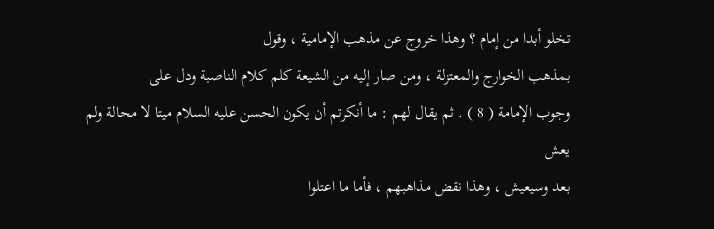تخلو أبدا من إمام ؟ وهذا خروج عن مذهب الإمامية ، وقول
بمذهب الخوارج والمعتزلة ، ومن صار إليه من الشيعة كلم كلام الناصبة ودل على
وجوب الإمامة ( 8 ) . ثم يقال لهم : ما أنكرتم أن يكون الحسن عليه السلام ميتا لا محالة ولم يعش
بعد وسيعيش ، وهذا نقض مذاهبهم ، فأما ما اعتلوا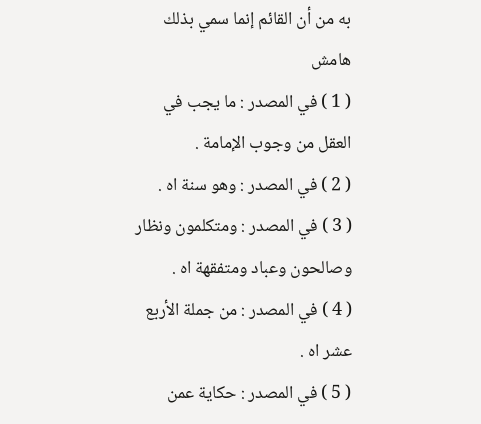به من أن القائم إنما سمي بذلك
هامش
( 1 ) في المصدر : ما يجب في العقل من وجوب الإمامة .
( 2 ) في المصدر : وهو سنة اه .
( 3 ) في المصدر : ومتكلمون ونظار وصالحون وعباد ومتفقهة اه .
( 4 ) في المصدر : من جملة الأربع عشر اه .
( 5 ) في المصدر : حكاية عمن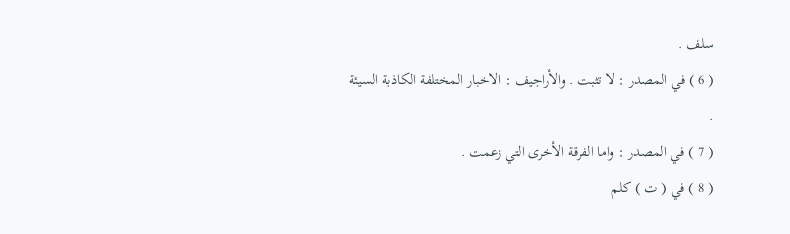سلف .
( 6 ) في المصدر : لا تثبت . والأراجيف : الاخبار المختلفة الكاذبة السيئة .
( 7 ) في المصدر : واما الفرقة الأخرى التي زعمت .
( 8 ) في ( ت ) كلم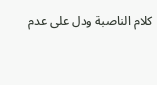كلام الناصبة ودل على عدم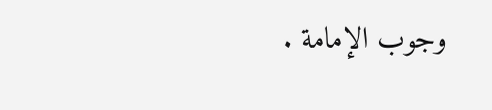وجوب الإمامة .